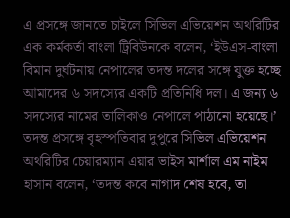এ প্রসঙ্গে জানতে চাইলে সিভিল এভিয়েশন অথরিটির এক কর্মকর্তা বাংলা ট্রিবিউনকে বলেন, ‘ইউএস-বাংলা বিমান দুর্ঘটনায় নেপালের তদন্ত দলের সঙ্গে যুক্ত হচ্ছে আমাদের ৬ সদস্যের একটি প্রতিনিধি দল। এ জন্য ৬ সদস্যের নামের তালিকাও নেপালে পাঠানো হয়েছে।’
তদন্ত প্রসঙ্গে বৃহস্পতিবার দুপুরে সিভিল এভিয়েশন অথরিটির চেয়ারম্যান এয়ার ভাইস মার্শাল এম নাইম হাসান বলেন, ‘তদন্ত কবে নাগাদ শেষ হবে, তা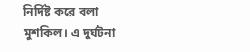নির্দিষ্ট করে বলা মুশকিল। এ দুর্ঘটনা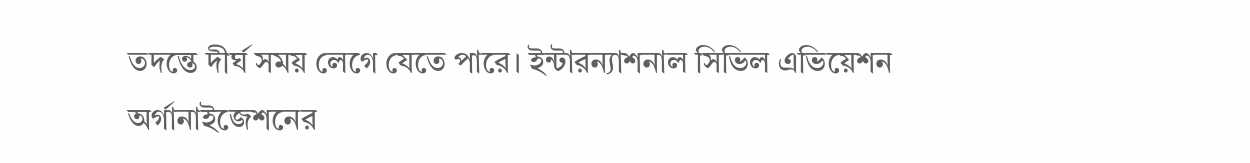তদন্তে দীর্ঘ সময় লেগে যেতে পারে। ইন্টারন্যাশনাল সিভিল এভিয়েশন অর্গানাইজেশনের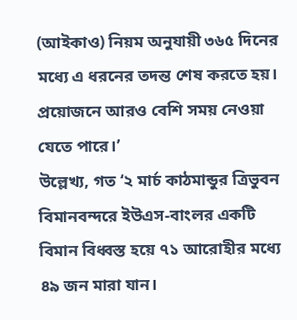(আইকাও) নিয়ম অনুযায়ী ৩৬৫ দিনের মধ্যে এ ধরনের তদন্ত শেষ করতে হয়। প্রয়োজনে আরও বেশি সময় নেওয়া যেতে পারে।’
উল্লেখ্য, গত ‘২ মার্চ কাঠমান্ডুর ত্রিভুবন বিমানবন্দরে ইউএস-বাংলর একটি বিমান বিধ্বস্ত হয়ে ৭১ আরোহীর মধ্যে ৪৯ জন মারা যান।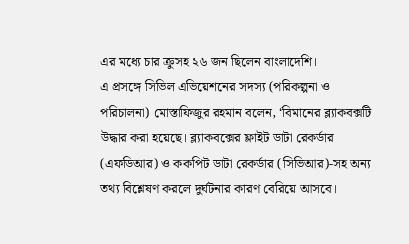এর মধ্যে চার ক্রুসহ ২৬ জন ছিলেন বাংলাদেশি।
এ প্রসঙ্গে সিভিল এভিয়েশনের সদস্য (পরিকল্পনা ও পরিচালনা) মোস্তাফিজুর রহমান বলেন, ‘বিমানের ব্ল্যাকবক্সটি উদ্ধার করা হয়েছে। ব্ল্যাকবক্সের ফ্লাইট ডাটা রেকর্ডার (এফডিআর) ও ককপিট ডাটা রেকর্ডার (সিভিআর)-সহ অন্য তথ্য বিশ্লেষণ করলে দুর্ঘটনার কারণ বেরিয়ে আসবে।